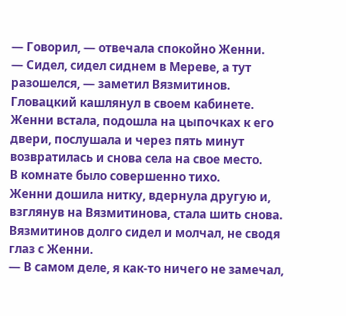— Говорил, — отвечала спокойно Женни.
— Сидел, сидел сиднем в Мереве, а тут разошелся, — заметил Вязмитинов.
Гловацкий кашлянул в своем кабинете.
Женни встала, подошла на цыпочках к его двери, послушала и через пять минут возвратилась и снова села на свое место.
В комнате было совершенно тихо.
Женни дошила нитку, вдернула другую и, взглянув на Вязмитинова, стала шить снова.
Вязмитинов долго сидел и молчал, не сводя глаз с Женни.
— В самом деле, я как-то ничего не замечал,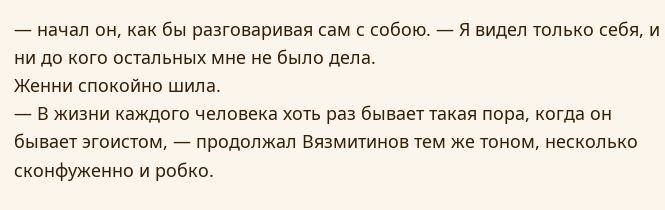— начал он, как бы разговаривая сам с собою. — Я видел только себя, и ни до кого остальных мне не было дела.
Женни спокойно шила.
— В жизни каждого человека хоть раз бывает такая пора, когда он бывает эгоистом, — продолжал Вязмитинов тем же тоном, несколько сконфуженно и робко.